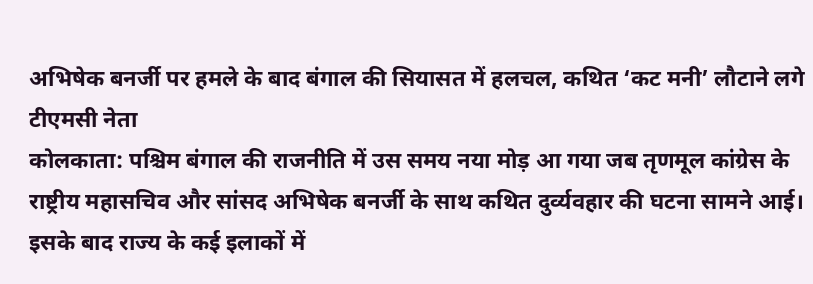अभिषेक बनर्जी पर हमले के बाद बंगाल की सियासत में हलचल, कथित ‘कट मनी’ लौटाने लगे टीएमसी नेता
कोलकाता: पश्चिम बंगाल की राजनीति में उस समय नया मोड़ आ गया जब तृणमूल कांग्रेस के राष्ट्रीय महासचिव और सांसद अभिषेक बनर्जी के साथ कथित दुर्व्यवहार की घटना सामने आई। इसके बाद राज्य के कई इलाकों में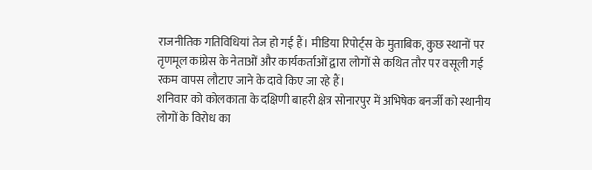राजनीतिक गतिविधियां तेज हो गई हैं। मीडिया रिपोर्ट्स के मुताबिक, कुछ स्थानों पर तृणमूल कांग्रेस के नेताओं और कार्यकर्ताओं द्वारा लोगों से कथित तौर पर वसूली गई रकम वापस लौटाए जाने के दावे किए जा रहे हैं।
शनिवार को कोलकाता के दक्षिणी बाहरी क्षेत्र सोनारपुर में अभिषेक बनर्जी को स्थानीय लोगों के विरोध का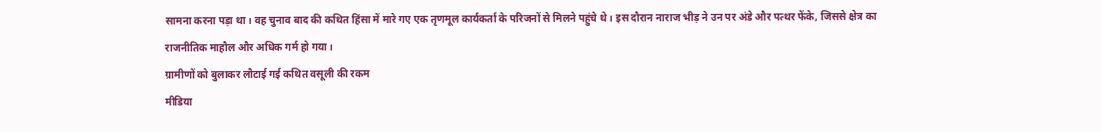सामना करना पड़ा था। वह चुनाव बाद की कथित हिंसा में मारे गए एक तृणमूल कार्यकर्ता के परिजनों से मिलने पहुंचे थे। इस दौरान नाराज भीड़ ने उन पर अंडे और पत्थर फेंके, जिससे क्षेत्र का राजनीतिक माहौल और अधिक गर्म हो गया।
ग्रामीणों को बुलाकर लौटाई गई कथित वसूली की रकम
मीडिया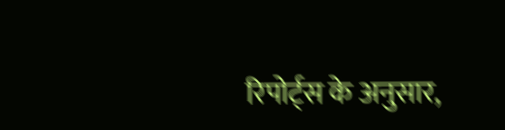रिपोर्ट्स के अनुसार,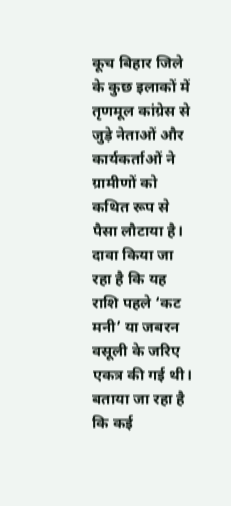कूच बिहार जिले के कुछ इलाकों में तृणमूल कांग्रेस से जुड़े नेताओं और कार्यकर्ताओं ने ग्रामीणों को कथित रूप से पैसा लौटाया है। दावा किया जा रहा है कि यह राशि पहले ‘कट मनी’ या जबरन वसूली के जरिए एकत्र की गई थी। बताया जा रहा है कि कई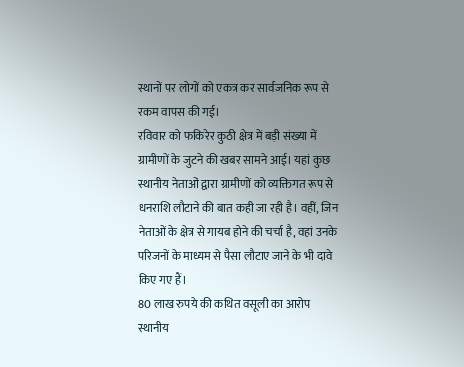स्थानों पर लोगों को एकत्र कर सार्वजनिक रूप से रकम वापस की गई।
रविवार को फकिरेर कुठी क्षेत्र में बड़ी संख्या में ग्रामीणों के जुटने की खबर सामने आई। यहां कुछ स्थानीय नेताओं द्वारा ग्रामीणों को व्यक्तिगत रूप से धनराशि लौटाने की बात कही जा रही है। वहीं, जिन नेताओं के क्षेत्र से गायब होने की चर्चा है, वहां उनके परिजनों के माध्यम से पैसा लौटाए जाने के भी दावे किए गए हैं।
80 लाख रुपये की कथित वसूली का आरोप
स्थानीय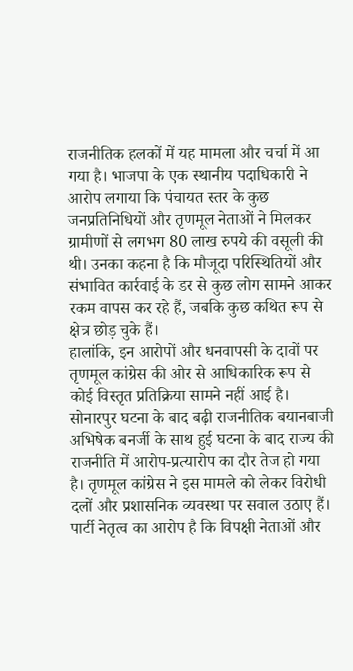राजनीतिक हलकों में यह मामला और चर्चा में आ गया है। भाजपा के एक स्थानीय पदाधिकारी ने आरोप लगाया कि पंचायत स्तर के कुछ जनप्रतिनिधियों और तृणमूल नेताओं ने मिलकर ग्रामीणों से लगभग 80 लाख रुपये की वसूली की थी। उनका कहना है कि मौजूदा परिस्थितियों और संभावित कार्रवाई के डर से कुछ लोग सामने आकर रकम वापस कर रहे हैं, जबकि कुछ कथित रूप से क्षेत्र छोड़ चुके हैं।
हालांकि, इन आरोपों और धनवापसी के दावों पर तृणमूल कांग्रेस की ओर से आधिकारिक रूप से कोई विस्तृत प्रतिक्रिया सामने नहीं आई है।
सोनारपुर घटना के बाद बढ़ी राजनीतिक बयानबाजी
अभिषेक बनर्जी के साथ हुई घटना के बाद राज्य की राजनीति में आरोप-प्रत्यारोप का दौर तेज हो गया है। तृणमूल कांग्रेस ने इस मामले को लेकर विरोधी दलों और प्रशासनिक व्यवस्था पर सवाल उठाए हैं। पार्टी नेतृत्व का आरोप है कि विपक्षी नेताओं और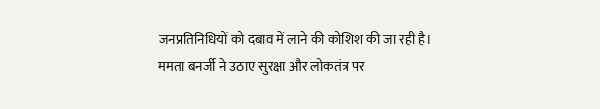जनप्रतिनिधियों को दबाव में लाने की कोशिश की जा रही है।
ममता बनर्जी ने उठाए सुरक्षा और लोकतंत्र पर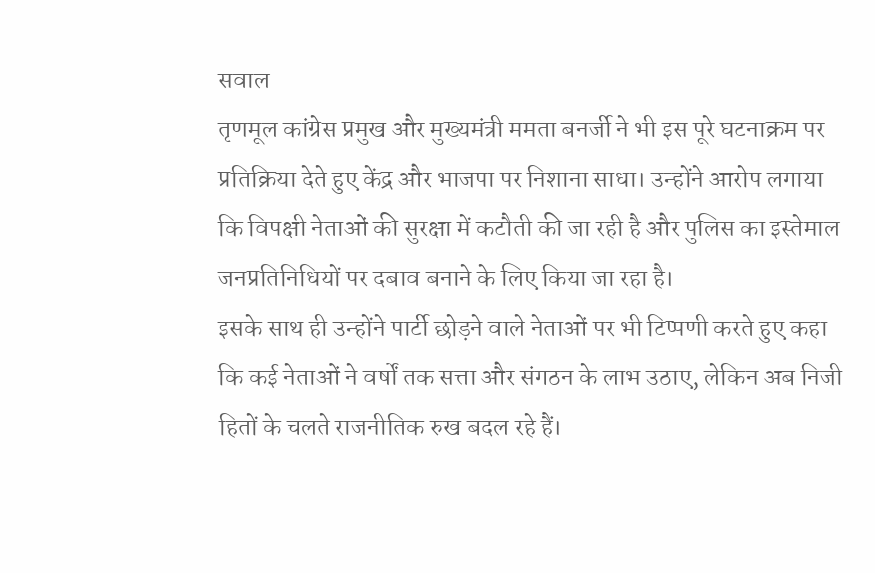सवाल
तृणमूल कांग्रेस प्रमुख और मुख्यमंत्री ममता बनर्जी ने भी इस पूरे घटनाक्रम पर प्रतिक्रिया देते हुए केंद्र और भाजपा पर निशाना साधा। उन्होंने आरोप लगाया कि विपक्षी नेताओं की सुरक्षा में कटौती की जा रही है और पुलिस का इस्तेमाल जनप्रतिनिधियों पर दबाव बनाने के लिए किया जा रहा है।
इसके साथ ही उन्होंने पार्टी छोड़ने वाले नेताओं पर भी टिप्पणी करते हुए कहा कि कई नेताओं ने वर्षों तक सत्ता और संगठन के लाभ उठाए, लेकिन अब निजी हितों के चलते राजनीतिक रुख बदल रहे हैं।